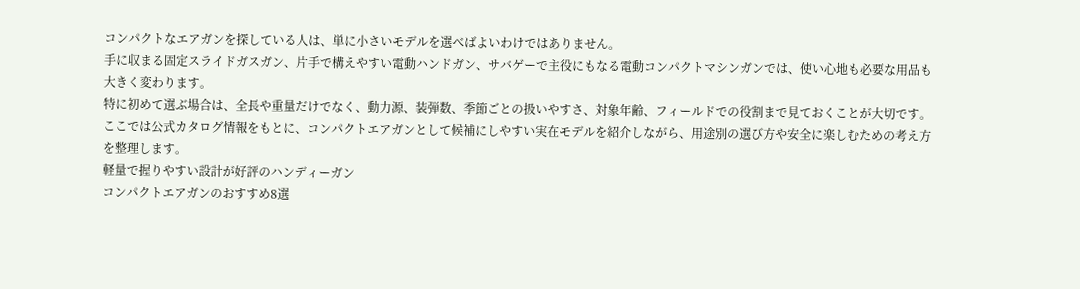コンパクトなエアガンを探している人は、単に小さいモデルを選べばよいわけではありません。
手に収まる固定スライドガスガン、片手で構えやすい電動ハンドガン、サバゲーで主役にもなる電動コンパクトマシンガンでは、使い心地も必要な用品も大きく変わります。
特に初めて選ぶ場合は、全長や重量だけでなく、動力源、装弾数、季節ごとの扱いやすさ、対象年齢、フィールドでの役割まで見ておくことが大切です。
ここでは公式カタログ情報をもとに、コンパクトエアガンとして候補にしやすい実在モデルを紹介しながら、用途別の選び方や安全に楽しむための考え方を整理します。
軽量で握りやすい設計が好評のハンディーガン
コンパクトエアガンのおすすめ8選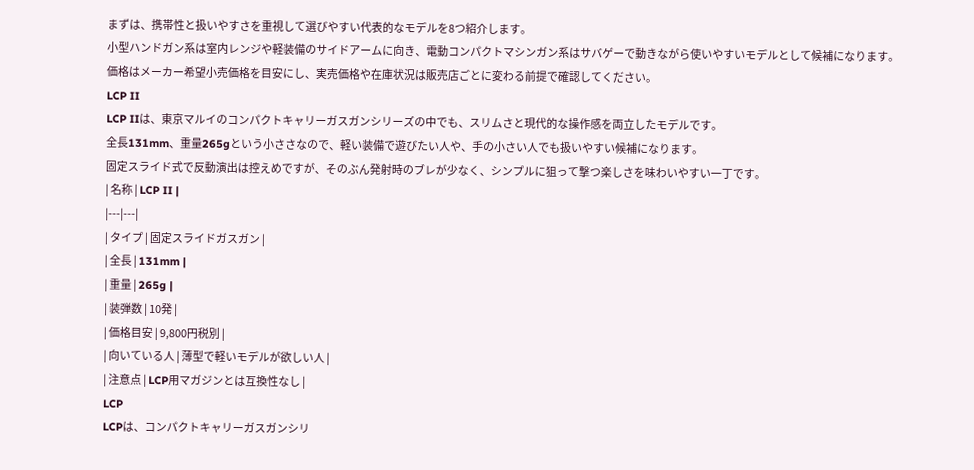まずは、携帯性と扱いやすさを重視して選びやすい代表的なモデルを8つ紹介します。
小型ハンドガン系は室内レンジや軽装備のサイドアームに向き、電動コンパクトマシンガン系はサバゲーで動きながら使いやすいモデルとして候補になります。
価格はメーカー希望小売価格を目安にし、実売価格や在庫状況は販売店ごとに変わる前提で確認してください。
LCP II
LCP IIは、東京マルイのコンパクトキャリーガスガンシリーズの中でも、スリムさと現代的な操作感を両立したモデルです。
全長131mm、重量265gという小ささなので、軽い装備で遊びたい人や、手の小さい人でも扱いやすい候補になります。
固定スライド式で反動演出は控えめですが、そのぶん発射時のブレが少なく、シンプルに狙って撃つ楽しさを味わいやすい一丁です。
| 名称 | LCP II |
|---|---|
| タイプ | 固定スライドガスガン |
| 全長 | 131mm |
| 重量 | 265g |
| 装弾数 | 10発 |
| 価格目安 | 9,800円税別 |
| 向いている人 | 薄型で軽いモデルが欲しい人 |
| 注意点 | LCP用マガジンとは互換性なし |
LCP
LCPは、コンパクトキャリーガスガンシリ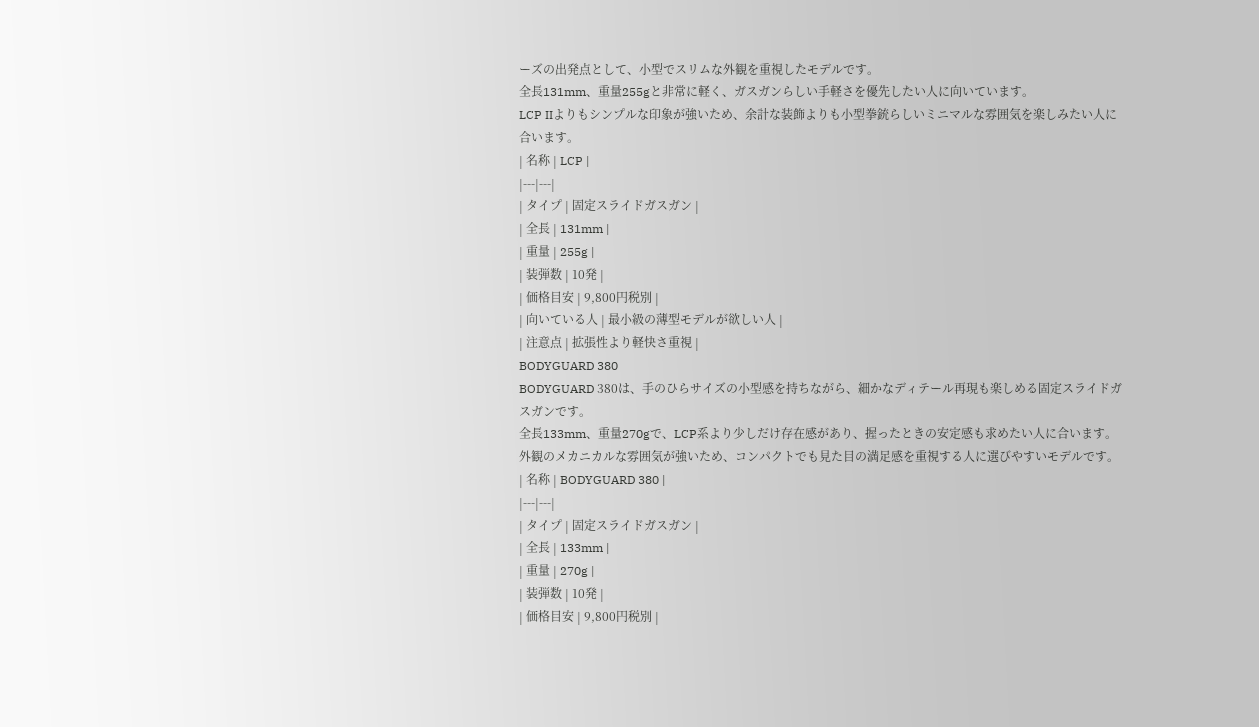ーズの出発点として、小型でスリムな外観を重視したモデルです。
全長131mm、重量255gと非常に軽く、ガスガンらしい手軽さを優先したい人に向いています。
LCP IIよりもシンプルな印象が強いため、余計な装飾よりも小型拳銃らしいミニマルな雰囲気を楽しみたい人に合います。
| 名称 | LCP |
|---|---|
| タイプ | 固定スライドガスガン |
| 全長 | 131mm |
| 重量 | 255g |
| 装弾数 | 10発 |
| 価格目安 | 9,800円税別 |
| 向いている人 | 最小級の薄型モデルが欲しい人 |
| 注意点 | 拡張性より軽快さ重視 |
BODYGUARD 380
BODYGUARD 380は、手のひらサイズの小型感を持ちながら、細かなディテール再現も楽しめる固定スライドガスガンです。
全長133mm、重量270gで、LCP系より少しだけ存在感があり、握ったときの安定感も求めたい人に合います。
外観のメカニカルな雰囲気が強いため、コンパクトでも見た目の満足感を重視する人に選びやすいモデルです。
| 名称 | BODYGUARD 380 |
|---|---|
| タイプ | 固定スライドガスガン |
| 全長 | 133mm |
| 重量 | 270g |
| 装弾数 | 10発 |
| 価格目安 | 9,800円税別 |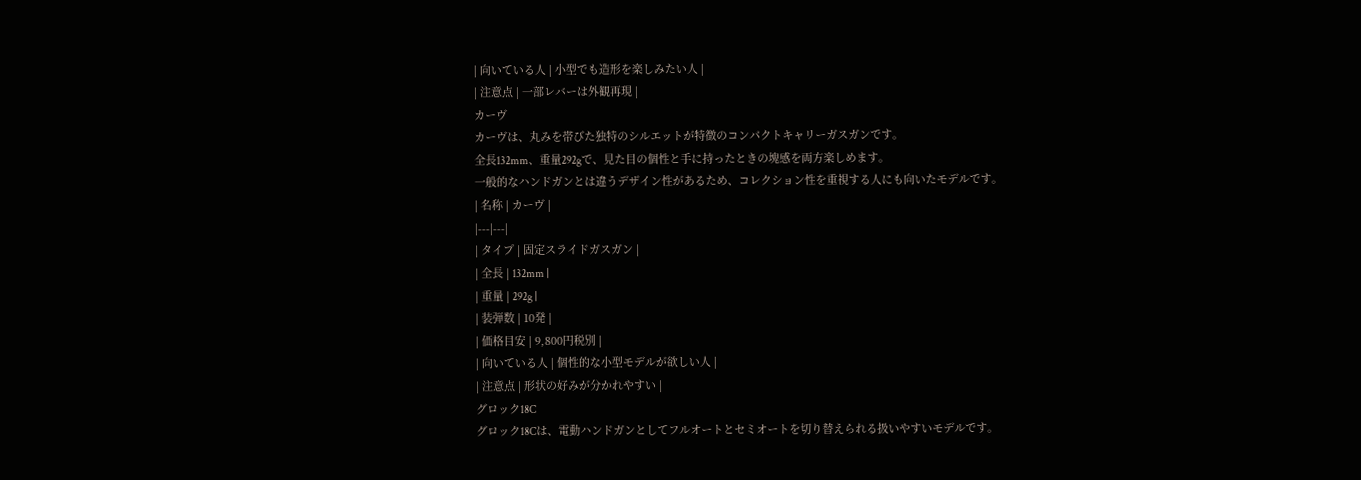| 向いている人 | 小型でも造形を楽しみたい人 |
| 注意点 | 一部レバーは外観再現 |
カーヴ
カーヴは、丸みを帯びた独特のシルエットが特徴のコンパクトキャリーガスガンです。
全長132mm、重量292gで、見た目の個性と手に持ったときの塊感を両方楽しめます。
一般的なハンドガンとは違うデザイン性があるため、コレクション性を重視する人にも向いたモデルです。
| 名称 | カーヴ |
|---|---|
| タイプ | 固定スライドガスガン |
| 全長 | 132mm |
| 重量 | 292g |
| 装弾数 | 10発 |
| 価格目安 | 9,800円税別 |
| 向いている人 | 個性的な小型モデルが欲しい人 |
| 注意点 | 形状の好みが分かれやすい |
グロック18C
グロック18Cは、電動ハンドガンとしてフルオートとセミオートを切り替えられる扱いやすいモデルです。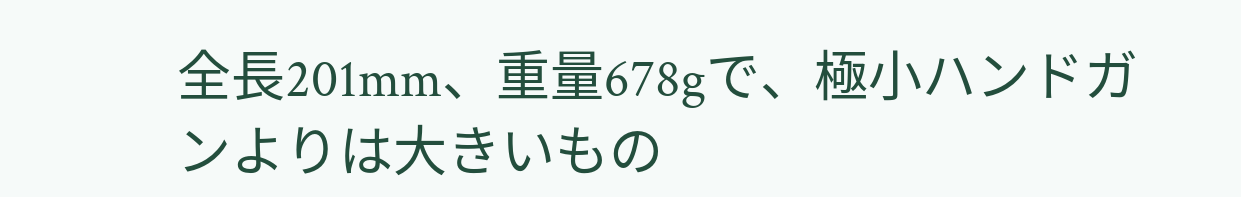全長201mm、重量678gで、極小ハンドガンよりは大きいもの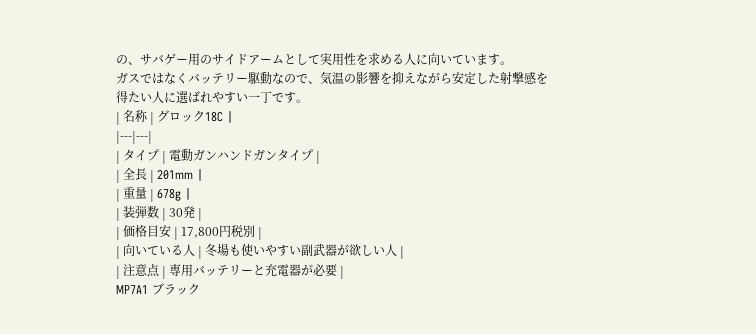の、サバゲー用のサイドアームとして実用性を求める人に向いています。
ガスではなくバッテリー駆動なので、気温の影響を抑えながら安定した射撃感を得たい人に選ばれやすい一丁です。
| 名称 | グロック18C |
|---|---|
| タイプ | 電動ガンハンドガンタイプ |
| 全長 | 201mm |
| 重量 | 678g |
| 装弾数 | 30発 |
| 価格目安 | 17,800円税別 |
| 向いている人 | 冬場も使いやすい副武器が欲しい人 |
| 注意点 | 専用バッテリーと充電器が必要 |
MP7A1 ブラック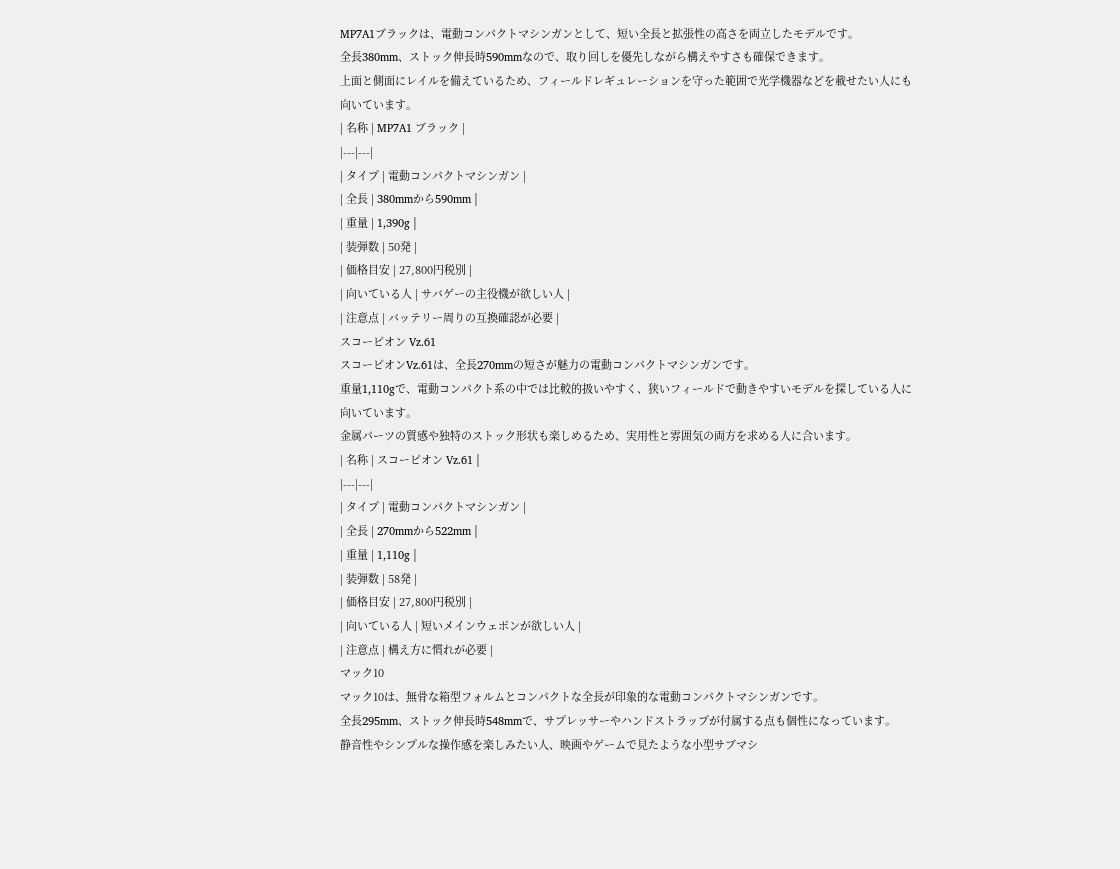MP7A1ブラックは、電動コンパクトマシンガンとして、短い全長と拡張性の高さを両立したモデルです。
全長380mm、ストック伸長時590mmなので、取り回しを優先しながら構えやすさも確保できます。
上面と側面にレイルを備えているため、フィールドレギュレーションを守った範囲で光学機器などを載せたい人にも向いています。
| 名称 | MP7A1 ブラック |
|---|---|
| タイプ | 電動コンパクトマシンガン |
| 全長 | 380mmから590mm |
| 重量 | 1,390g |
| 装弾数 | 50発 |
| 価格目安 | 27,800円税別 |
| 向いている人 | サバゲーの主役機が欲しい人 |
| 注意点 | バッテリー周りの互換確認が必要 |
スコーピオン Vz.61
スコーピオンVz.61は、全長270mmの短さが魅力の電動コンパクトマシンガンです。
重量1,110gで、電動コンパクト系の中では比較的扱いやすく、狭いフィールドで動きやすいモデルを探している人に向いています。
金属パーツの質感や独特のストック形状も楽しめるため、実用性と雰囲気の両方を求める人に合います。
| 名称 | スコーピオン Vz.61 |
|---|---|
| タイプ | 電動コンパクトマシンガン |
| 全長 | 270mmから522mm |
| 重量 | 1,110g |
| 装弾数 | 58発 |
| 価格目安 | 27,800円税別 |
| 向いている人 | 短いメインウェポンが欲しい人 |
| 注意点 | 構え方に慣れが必要 |
マック10
マック10は、無骨な箱型フォルムとコンパクトな全長が印象的な電動コンパクトマシンガンです。
全長295mm、ストック伸長時548mmで、サプレッサーやハンドストラップが付属する点も個性になっています。
静音性やシンプルな操作感を楽しみたい人、映画やゲームで見たような小型サブマシ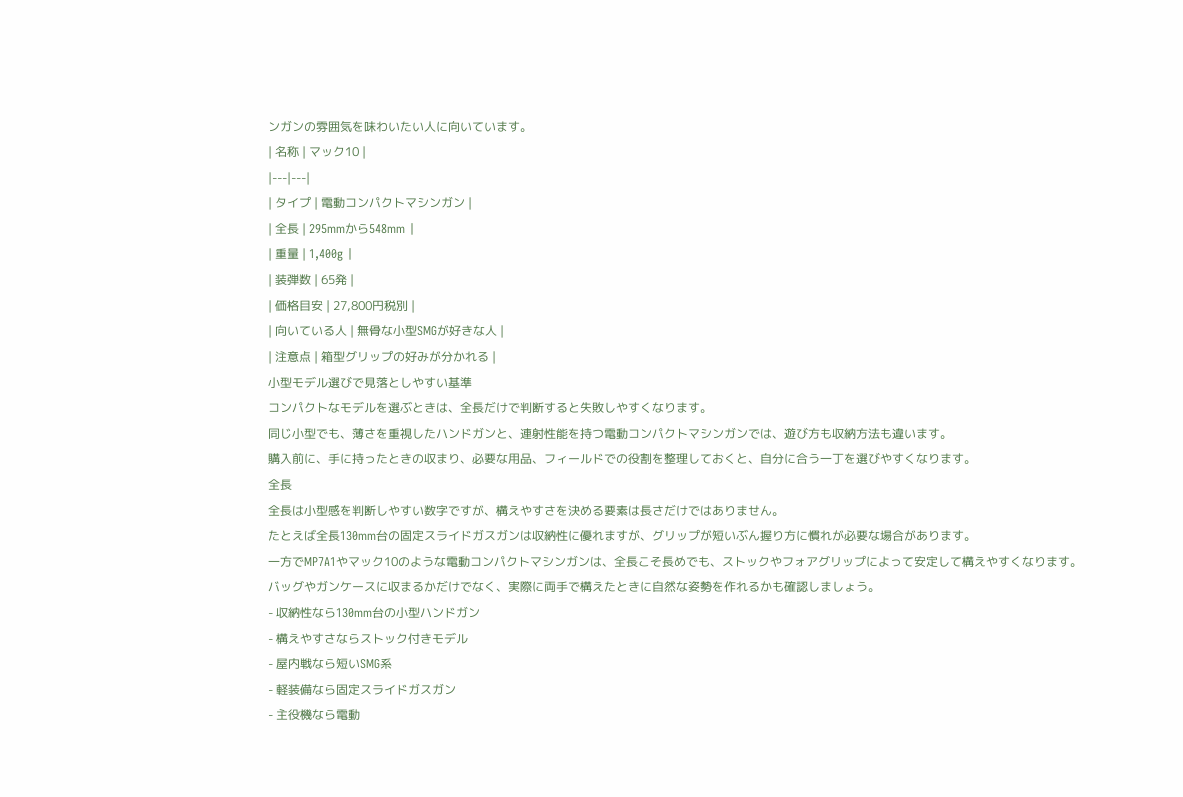ンガンの雰囲気を味わいたい人に向いています。
| 名称 | マック10 |
|---|---|
| タイプ | 電動コンパクトマシンガン |
| 全長 | 295mmから548mm |
| 重量 | 1,400g |
| 装弾数 | 65発 |
| 価格目安 | 27,800円税別 |
| 向いている人 | 無骨な小型SMGが好きな人 |
| 注意点 | 箱型グリップの好みが分かれる |
小型モデル選びで見落としやすい基準
コンパクトなモデルを選ぶときは、全長だけで判断すると失敗しやすくなります。
同じ小型でも、薄さを重視したハンドガンと、連射性能を持つ電動コンパクトマシンガンでは、遊び方も収納方法も違います。
購入前に、手に持ったときの収まり、必要な用品、フィールドでの役割を整理しておくと、自分に合う一丁を選びやすくなります。
全長
全長は小型感を判断しやすい数字ですが、構えやすさを決める要素は長さだけではありません。
たとえば全長130mm台の固定スライドガスガンは収納性に優れますが、グリップが短いぶん握り方に慣れが必要な場合があります。
一方でMP7A1やマック10のような電動コンパクトマシンガンは、全長こそ長めでも、ストックやフォアグリップによって安定して構えやすくなります。
バッグやガンケースに収まるかだけでなく、実際に両手で構えたときに自然な姿勢を作れるかも確認しましょう。
- 収納性なら130mm台の小型ハンドガン
- 構えやすさならストック付きモデル
- 屋内戦なら短いSMG系
- 軽装備なら固定スライドガスガン
- 主役機なら電動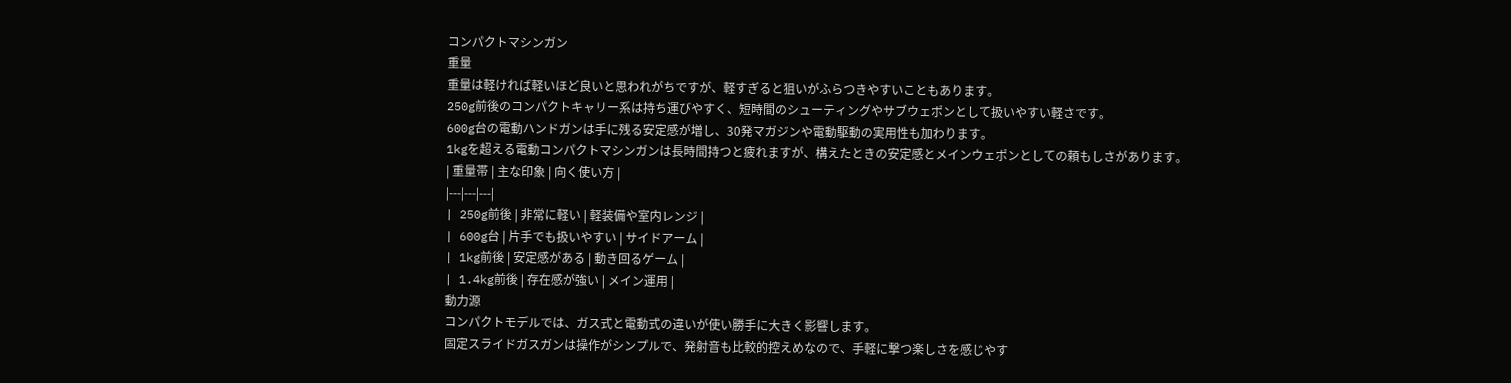コンパクトマシンガン
重量
重量は軽ければ軽いほど良いと思われがちですが、軽すぎると狙いがふらつきやすいこともあります。
250g前後のコンパクトキャリー系は持ち運びやすく、短時間のシューティングやサブウェポンとして扱いやすい軽さです。
600g台の電動ハンドガンは手に残る安定感が増し、30発マガジンや電動駆動の実用性も加わります。
1kgを超える電動コンパクトマシンガンは長時間持つと疲れますが、構えたときの安定感とメインウェポンとしての頼もしさがあります。
| 重量帯 | 主な印象 | 向く使い方 |
|---|---|---|
| 250g前後 | 非常に軽い | 軽装備や室内レンジ |
| 600g台 | 片手でも扱いやすい | サイドアーム |
| 1kg前後 | 安定感がある | 動き回るゲーム |
| 1.4kg前後 | 存在感が強い | メイン運用 |
動力源
コンパクトモデルでは、ガス式と電動式の違いが使い勝手に大きく影響します。
固定スライドガスガンは操作がシンプルで、発射音も比較的控えめなので、手軽に撃つ楽しさを感じやす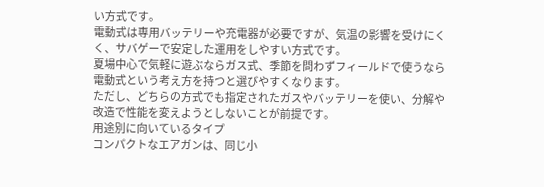い方式です。
電動式は専用バッテリーや充電器が必要ですが、気温の影響を受けにくく、サバゲーで安定した運用をしやすい方式です。
夏場中心で気軽に遊ぶならガス式、季節を問わずフィールドで使うなら電動式という考え方を持つと選びやすくなります。
ただし、どちらの方式でも指定されたガスやバッテリーを使い、分解や改造で性能を変えようとしないことが前提です。
用途別に向いているタイプ
コンパクトなエアガンは、同じ小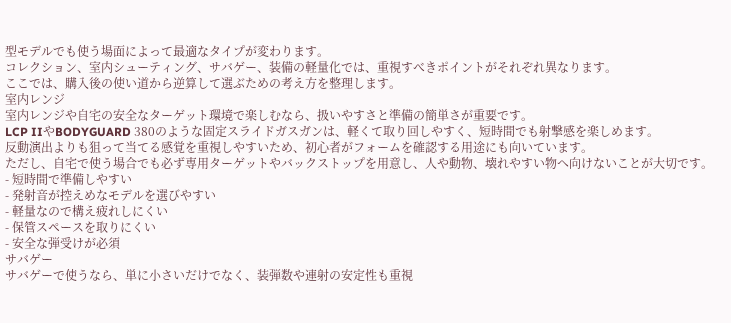型モデルでも使う場面によって最適なタイプが変わります。
コレクション、室内シューティング、サバゲー、装備の軽量化では、重視すべきポイントがそれぞれ異なります。
ここでは、購入後の使い道から逆算して選ぶための考え方を整理します。
室内レンジ
室内レンジや自宅の安全なターゲット環境で楽しむなら、扱いやすさと準備の簡単さが重要です。
LCP IIやBODYGUARD 380のような固定スライドガスガンは、軽くて取り回しやすく、短時間でも射撃感を楽しめます。
反動演出よりも狙って当てる感覚を重視しやすいため、初心者がフォームを確認する用途にも向いています。
ただし、自宅で使う場合でも必ず専用ターゲットやバックストップを用意し、人や動物、壊れやすい物へ向けないことが大切です。
- 短時間で準備しやすい
- 発射音が控えめなモデルを選びやすい
- 軽量なので構え疲れしにくい
- 保管スペースを取りにくい
- 安全な弾受けが必須
サバゲー
サバゲーで使うなら、単に小さいだけでなく、装弾数や連射の安定性も重視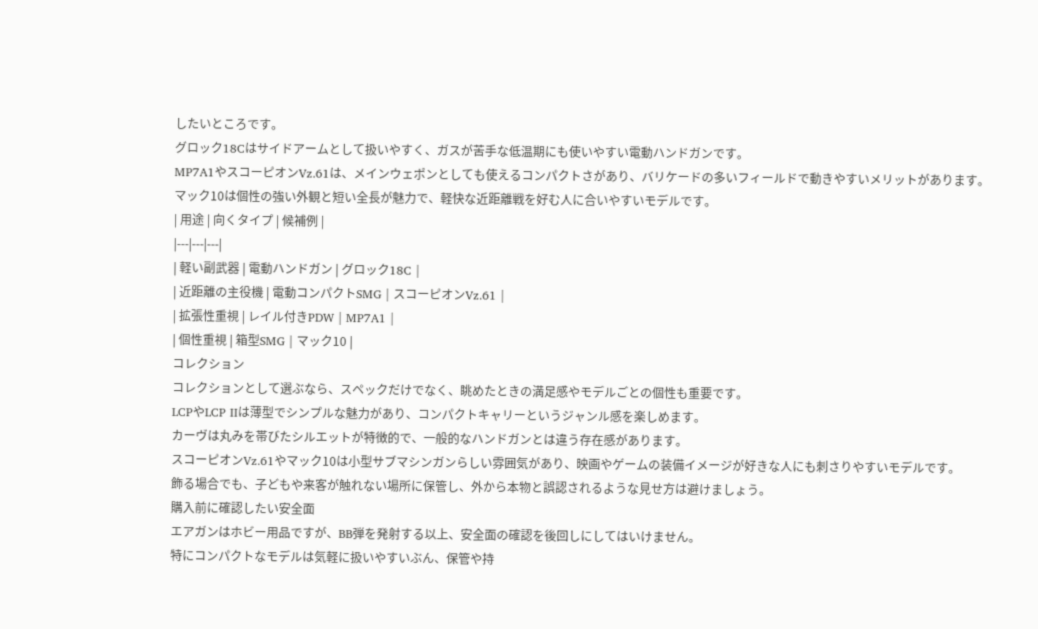したいところです。
グロック18Cはサイドアームとして扱いやすく、ガスが苦手な低温期にも使いやすい電動ハンドガンです。
MP7A1やスコーピオンVz.61は、メインウェポンとしても使えるコンパクトさがあり、バリケードの多いフィールドで動きやすいメリットがあります。
マック10は個性の強い外観と短い全長が魅力で、軽快な近距離戦を好む人に合いやすいモデルです。
| 用途 | 向くタイプ | 候補例 |
|---|---|---|
| 軽い副武器 | 電動ハンドガン | グロック18C |
| 近距離の主役機 | 電動コンパクトSMG | スコーピオンVz.61 |
| 拡張性重視 | レイル付きPDW | MP7A1 |
| 個性重視 | 箱型SMG | マック10 |
コレクション
コレクションとして選ぶなら、スペックだけでなく、眺めたときの満足感やモデルごとの個性も重要です。
LCPやLCP IIは薄型でシンプルな魅力があり、コンパクトキャリーというジャンル感を楽しめます。
カーヴは丸みを帯びたシルエットが特徴的で、一般的なハンドガンとは違う存在感があります。
スコーピオンVz.61やマック10は小型サブマシンガンらしい雰囲気があり、映画やゲームの装備イメージが好きな人にも刺さりやすいモデルです。
飾る場合でも、子どもや来客が触れない場所に保管し、外から本物と誤認されるような見せ方は避けましょう。
購入前に確認したい安全面
エアガンはホビー用品ですが、BB弾を発射する以上、安全面の確認を後回しにしてはいけません。
特にコンパクトなモデルは気軽に扱いやすいぶん、保管や持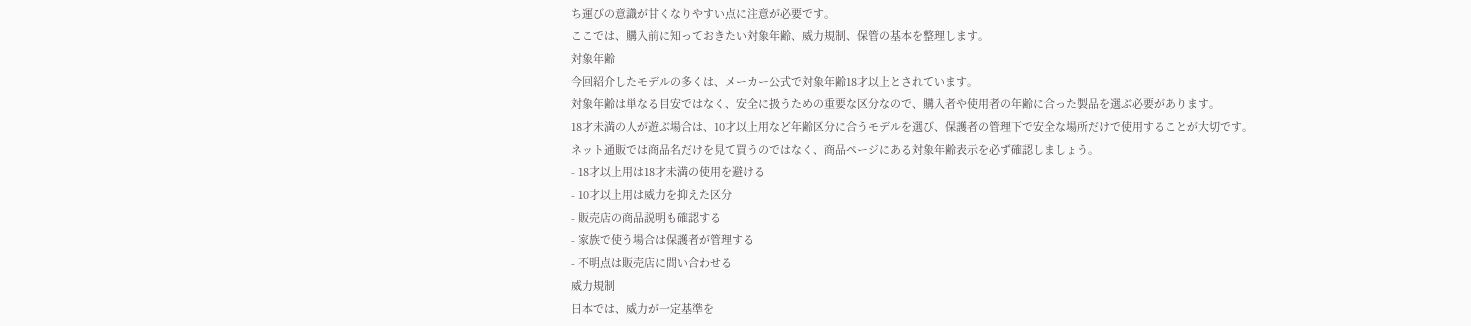ち運びの意識が甘くなりやすい点に注意が必要です。
ここでは、購入前に知っておきたい対象年齢、威力規制、保管の基本を整理します。
対象年齢
今回紹介したモデルの多くは、メーカー公式で対象年齢18才以上とされています。
対象年齢は単なる目安ではなく、安全に扱うための重要な区分なので、購入者や使用者の年齢に合った製品を選ぶ必要があります。
18才未満の人が遊ぶ場合は、10才以上用など年齢区分に合うモデルを選び、保護者の管理下で安全な場所だけで使用することが大切です。
ネット通販では商品名だけを見て買うのではなく、商品ページにある対象年齢表示を必ず確認しましょう。
- 18才以上用は18才未満の使用を避ける
- 10才以上用は威力を抑えた区分
- 販売店の商品説明も確認する
- 家族で使う場合は保護者が管理する
- 不明点は販売店に問い合わせる
威力規制
日本では、威力が一定基準を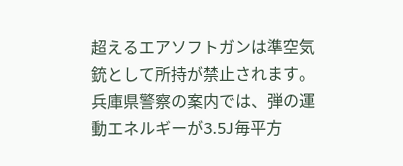超えるエアソフトガンは準空気銃として所持が禁止されます。
兵庫県警察の案内では、弾の運動エネルギーが3.5J毎平方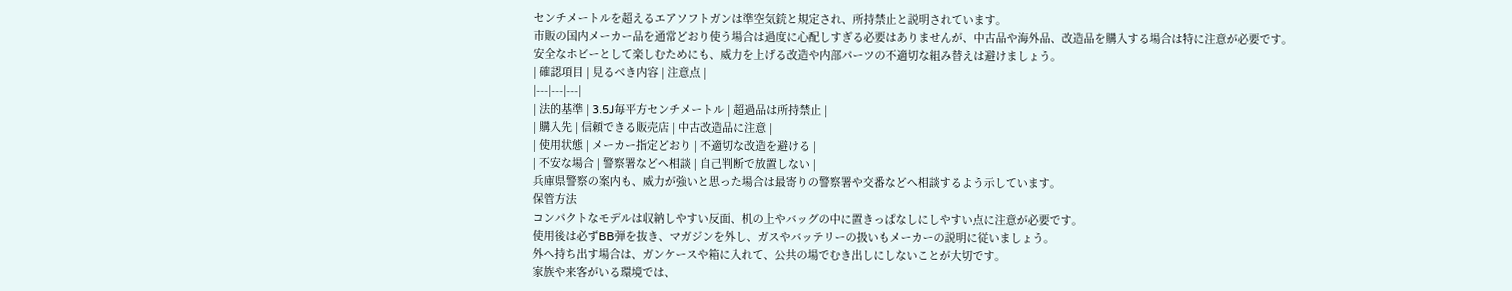センチメートルを超えるエアソフトガンは準空気銃と規定され、所持禁止と説明されています。
市販の国内メーカー品を通常どおり使う場合は過度に心配しすぎる必要はありませんが、中古品や海外品、改造品を購入する場合は特に注意が必要です。
安全なホビーとして楽しむためにも、威力を上げる改造や内部パーツの不適切な組み替えは避けましょう。
| 確認項目 | 見るべき内容 | 注意点 |
|---|---|---|
| 法的基準 | 3.5J毎平方センチメートル | 超過品は所持禁止 |
| 購入先 | 信頼できる販売店 | 中古改造品に注意 |
| 使用状態 | メーカー指定どおり | 不適切な改造を避ける |
| 不安な場合 | 警察署などへ相談 | 自己判断で放置しない |
兵庫県警察の案内も、威力が強いと思った場合は最寄りの警察署や交番などへ相談するよう示しています。
保管方法
コンパクトなモデルは収納しやすい反面、机の上やバッグの中に置きっぱなしにしやすい点に注意が必要です。
使用後は必ずBB弾を抜き、マガジンを外し、ガスやバッテリーの扱いもメーカーの説明に従いましょう。
外へ持ち出す場合は、ガンケースや箱に入れて、公共の場でむき出しにしないことが大切です。
家族や来客がいる環境では、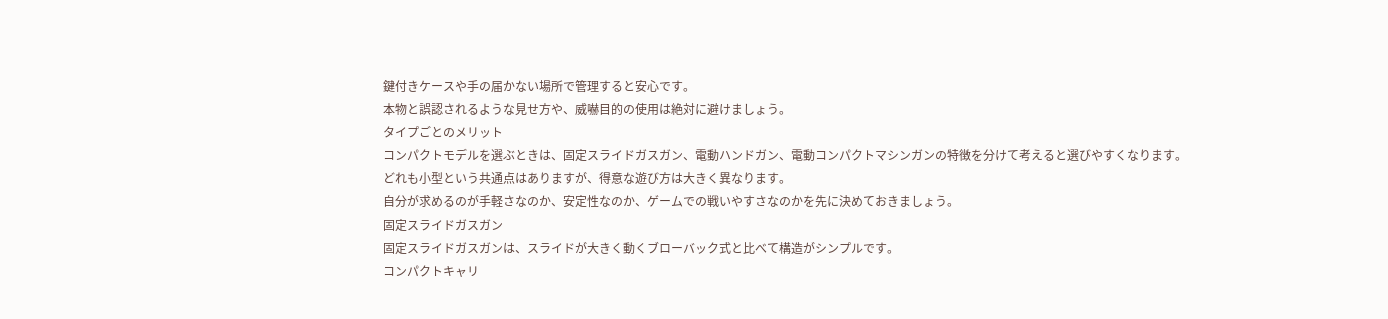鍵付きケースや手の届かない場所で管理すると安心です。
本物と誤認されるような見せ方や、威嚇目的の使用は絶対に避けましょう。
タイプごとのメリット
コンパクトモデルを選ぶときは、固定スライドガスガン、電動ハンドガン、電動コンパクトマシンガンの特徴を分けて考えると選びやすくなります。
どれも小型という共通点はありますが、得意な遊び方は大きく異なります。
自分が求めるのが手軽さなのか、安定性なのか、ゲームでの戦いやすさなのかを先に決めておきましょう。
固定スライドガスガン
固定スライドガスガンは、スライドが大きく動くブローバック式と比べて構造がシンプルです。
コンパクトキャリ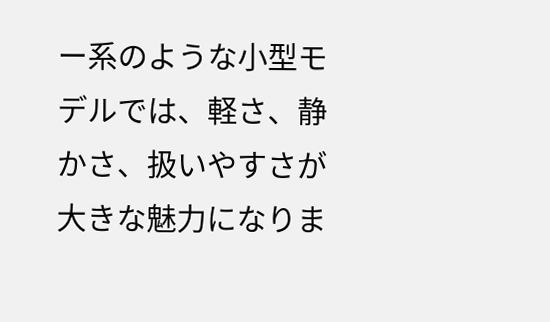ー系のような小型モデルでは、軽さ、静かさ、扱いやすさが大きな魅力になりま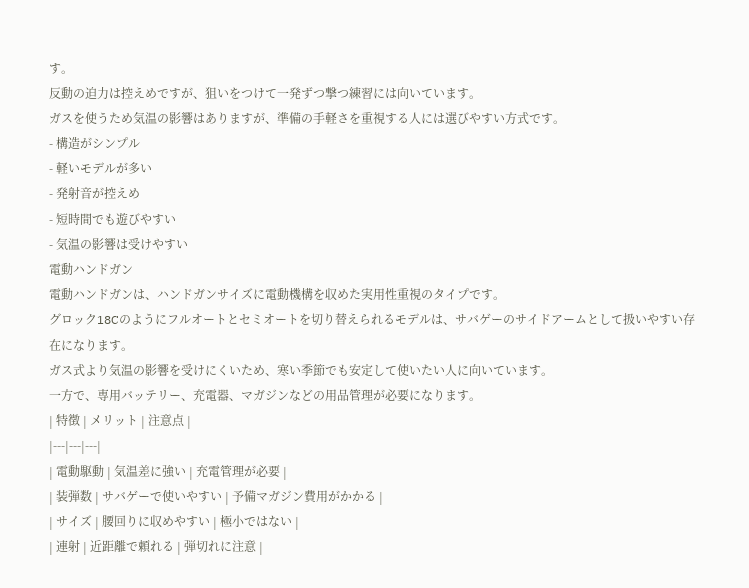す。
反動の迫力は控えめですが、狙いをつけて一発ずつ撃つ練習には向いています。
ガスを使うため気温の影響はありますが、準備の手軽さを重視する人には選びやすい方式です。
- 構造がシンプル
- 軽いモデルが多い
- 発射音が控えめ
- 短時間でも遊びやすい
- 気温の影響は受けやすい
電動ハンドガン
電動ハンドガンは、ハンドガンサイズに電動機構を収めた実用性重視のタイプです。
グロック18Cのようにフルオートとセミオートを切り替えられるモデルは、サバゲーのサイドアームとして扱いやすい存在になります。
ガス式より気温の影響を受けにくいため、寒い季節でも安定して使いたい人に向いています。
一方で、専用バッテリー、充電器、マガジンなどの用品管理が必要になります。
| 特徴 | メリット | 注意点 |
|---|---|---|
| 電動駆動 | 気温差に強い | 充電管理が必要 |
| 装弾数 | サバゲーで使いやすい | 予備マガジン費用がかかる |
| サイズ | 腰回りに収めやすい | 極小ではない |
| 連射 | 近距離で頼れる | 弾切れに注意 |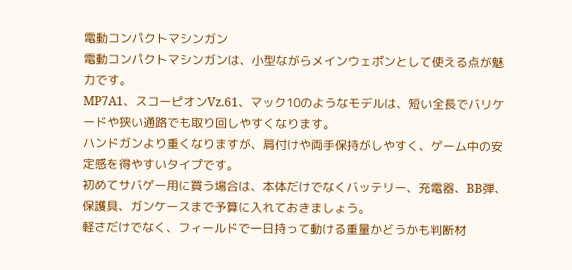電動コンパクトマシンガン
電動コンパクトマシンガンは、小型ながらメインウェポンとして使える点が魅力です。
MP7A1、スコーピオンVz.61、マック10のようなモデルは、短い全長でバリケードや狭い通路でも取り回しやすくなります。
ハンドガンより重くなりますが、肩付けや両手保持がしやすく、ゲーム中の安定感を得やすいタイプです。
初めてサバゲー用に買う場合は、本体だけでなくバッテリー、充電器、BB弾、保護具、ガンケースまで予算に入れておきましょう。
軽さだけでなく、フィールドで一日持って動ける重量かどうかも判断材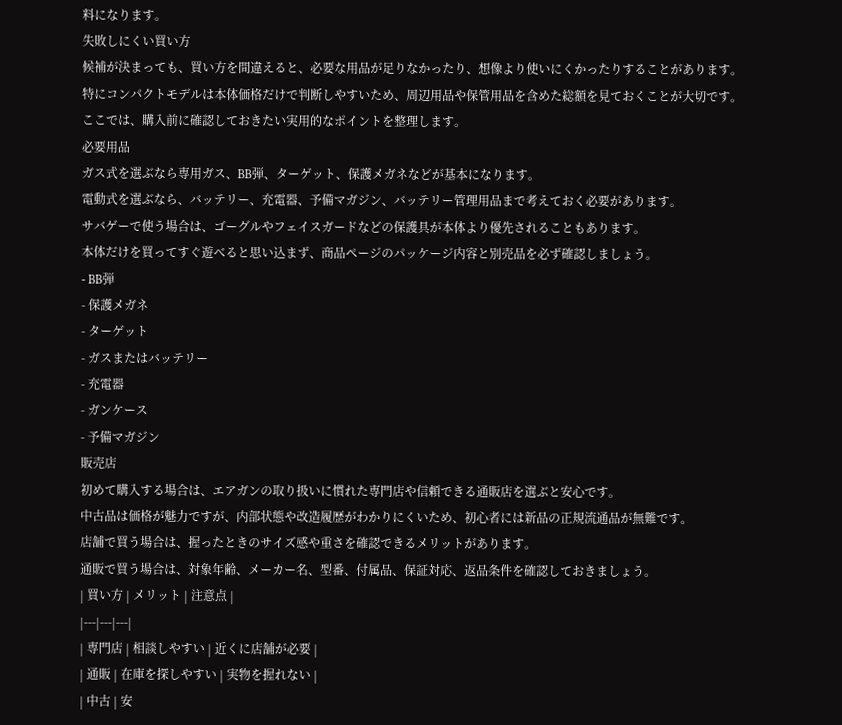料になります。
失敗しにくい買い方
候補が決まっても、買い方を間違えると、必要な用品が足りなかったり、想像より使いにくかったりすることがあります。
特にコンパクトモデルは本体価格だけで判断しやすいため、周辺用品や保管用品を含めた総額を見ておくことが大切です。
ここでは、購入前に確認しておきたい実用的なポイントを整理します。
必要用品
ガス式を選ぶなら専用ガス、BB弾、ターゲット、保護メガネなどが基本になります。
電動式を選ぶなら、バッテリー、充電器、予備マガジン、バッテリー管理用品まで考えておく必要があります。
サバゲーで使う場合は、ゴーグルやフェイスガードなどの保護具が本体より優先されることもあります。
本体だけを買ってすぐ遊べると思い込まず、商品ページのパッケージ内容と別売品を必ず確認しましょう。
- BB弾
- 保護メガネ
- ターゲット
- ガスまたはバッテリー
- 充電器
- ガンケース
- 予備マガジン
販売店
初めて購入する場合は、エアガンの取り扱いに慣れた専門店や信頼できる通販店を選ぶと安心です。
中古品は価格が魅力ですが、内部状態や改造履歴がわかりにくいため、初心者には新品の正規流通品が無難です。
店舗で買う場合は、握ったときのサイズ感や重さを確認できるメリットがあります。
通販で買う場合は、対象年齢、メーカー名、型番、付属品、保証対応、返品条件を確認しておきましょう。
| 買い方 | メリット | 注意点 |
|---|---|---|
| 専門店 | 相談しやすい | 近くに店舗が必要 |
| 通販 | 在庫を探しやすい | 実物を握れない |
| 中古 | 安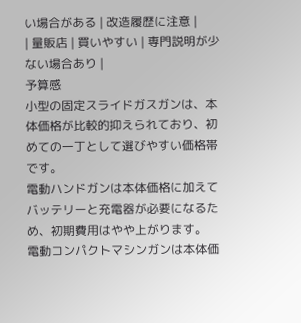い場合がある | 改造履歴に注意 |
| 量販店 | 買いやすい | 専門説明が少ない場合あり |
予算感
小型の固定スライドガスガンは、本体価格が比較的抑えられており、初めての一丁として選びやすい価格帯です。
電動ハンドガンは本体価格に加えてバッテリーと充電器が必要になるため、初期費用はやや上がります。
電動コンパクトマシンガンは本体価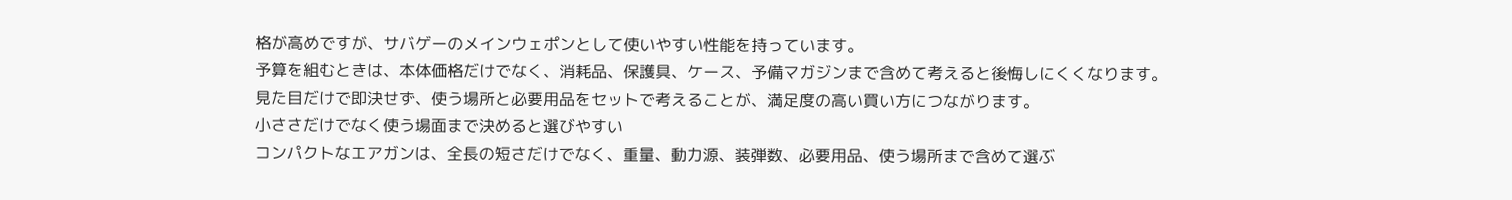格が高めですが、サバゲーのメインウェポンとして使いやすい性能を持っています。
予算を組むときは、本体価格だけでなく、消耗品、保護具、ケース、予備マガジンまで含めて考えると後悔しにくくなります。
見た目だけで即決せず、使う場所と必要用品をセットで考えることが、満足度の高い買い方につながります。
小ささだけでなく使う場面まで決めると選びやすい
コンパクトなエアガンは、全長の短さだけでなく、重量、動力源、装弾数、必要用品、使う場所まで含めて選ぶ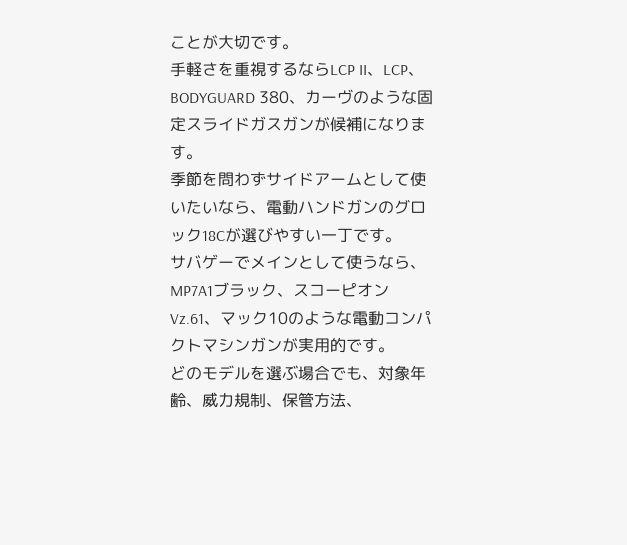ことが大切です。
手軽さを重視するならLCP II、LCP、BODYGUARD 380、カーヴのような固定スライドガスガンが候補になります。
季節を問わずサイドアームとして使いたいなら、電動ハンドガンのグロック18Cが選びやすい一丁です。
サバゲーでメインとして使うなら、MP7A1ブラック、スコーピオンVz.61、マック10のような電動コンパクトマシンガンが実用的です。
どのモデルを選ぶ場合でも、対象年齢、威力規制、保管方法、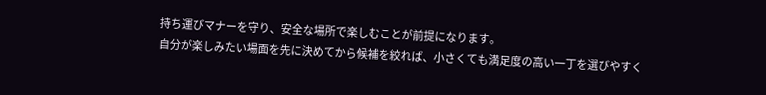持ち運びマナーを守り、安全な場所で楽しむことが前提になります。
自分が楽しみたい場面を先に決めてから候補を絞れば、小さくても満足度の高い一丁を選びやすく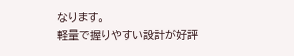なります。
軽量で握りやすい設計が好評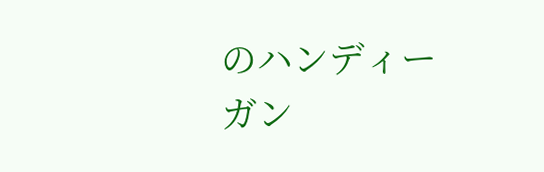のハンディーガン